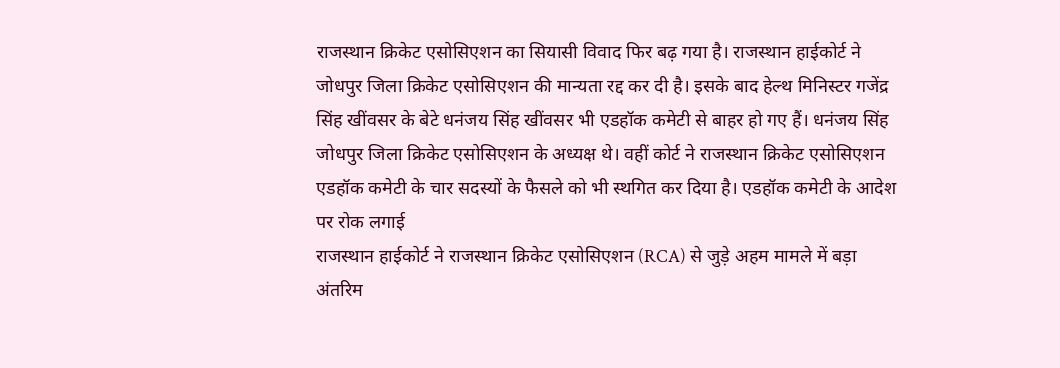राजस्थान क्रिकेट एसोसिएशन का सियासी विवाद फिर बढ़ गया है। राजस्थान हाईकोर्ट ने जोधपुर जिला क्रिकेट एसोसिएशन की मान्यता रद्द कर दी है। इसके बाद हेल्थ मिनिस्टर गजेंद्र सिंह खींवसर के बेटे धनंजय सिंह खींवसर भी एडहॉक कमेटी से बाहर हो गए हैं। धनंजय सिंह जोधपुर जिला क्रिकेट एसोसिएशन के अध्यक्ष थे। वहीं कोर्ट ने राजस्थान क्रिकेट एसोसिएशन एडहॉक कमेटी के चार सदस्यों के फैसले को भी स्थगित कर दिया है। एडहॉक कमेटी के आदेश पर रोक लगाई
राजस्थान हाईकोर्ट ने राजस्थान क्रिकेट एसोसिएशन (RCA) से जुड़े अहम मामले में बड़ा अंतरिम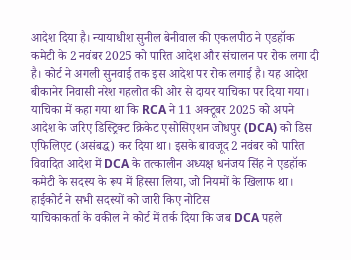आदेश दिया है। न्यायाधीश सुनील बेनीवाल की एकलपीठ ने एडहॉक कमेटी के 2 नवंबर 2025 को पारित आदेश और संचालन पर रोक लगा दी है। कोर्ट ने अगली सुनवाई तक इस आदेश पर रोक लगाई है। यह आदेश बीकानेर निवासी नरेश गहलोत की ओर से दायर याचिका पर दिया गया। याचिका में कहा गया था कि RCA ने 11 अक्टूबर 2025 को अपने आदेश के जरिए डिस्ट्रिक्ट क्रिकेट एसोसिएशन जोधपुर (DCA) को डिस एफिलिएट (असंबद्ध) कर दिया था। इसके बावजूद 2 नवंबर को पारित विवादित आदेश में DCA के तत्कालीन अध्यक्ष धनंजय सिंह ने एडहॉक कमेटी के सदस्य के रूप में हिस्सा लिया, जो नियमों के खिलाफ था। हाईकोर्ट ने सभी सदस्यों को जारी किए नोटिस
याचिकाकर्ता के वकील ने कोर्ट में तर्क दिया कि जब DCA पहले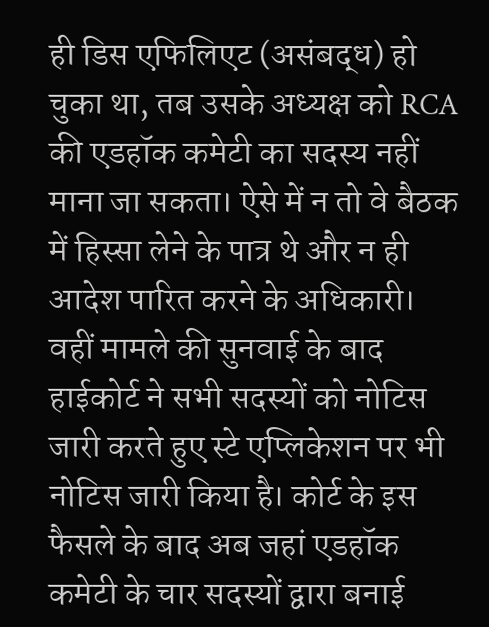ही डिस एफिलिएट (असंबद्ध) हो चुका था, तब उसके अध्यक्ष को RCA की एडहॉक कमेटी का सदस्य नहीं माना जा सकता। ऐसे में न तो वे बैठक में हिस्सा लेने के पात्र थे और न ही आदेश पारित करने के अधिकारी। वहीं मामले की सुनवाई के बाद हाईकोर्ट ने सभी सदस्यों को नोटिस जारी करते हुए स्टे एप्लिकेशन पर भी नोटिस जारी किया है। कोर्ट के इस फैसले के बाद अब जहां एडहॉक कमेटी के चार सदस्यों द्वारा बनाई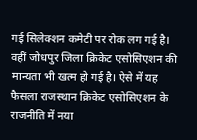गई सिलेक्शन कमेटी पर रोक लग गई है। वहीं जोधपुर जिला क्रिकेट एसोसिएशन की मान्यता भी खत्म हो गई है। ऐसे में यह फैसला राजस्थान क्रिकेट एसोसिएशन के राजनीति में नया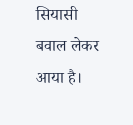सियासी बवाल लेकर आया है।